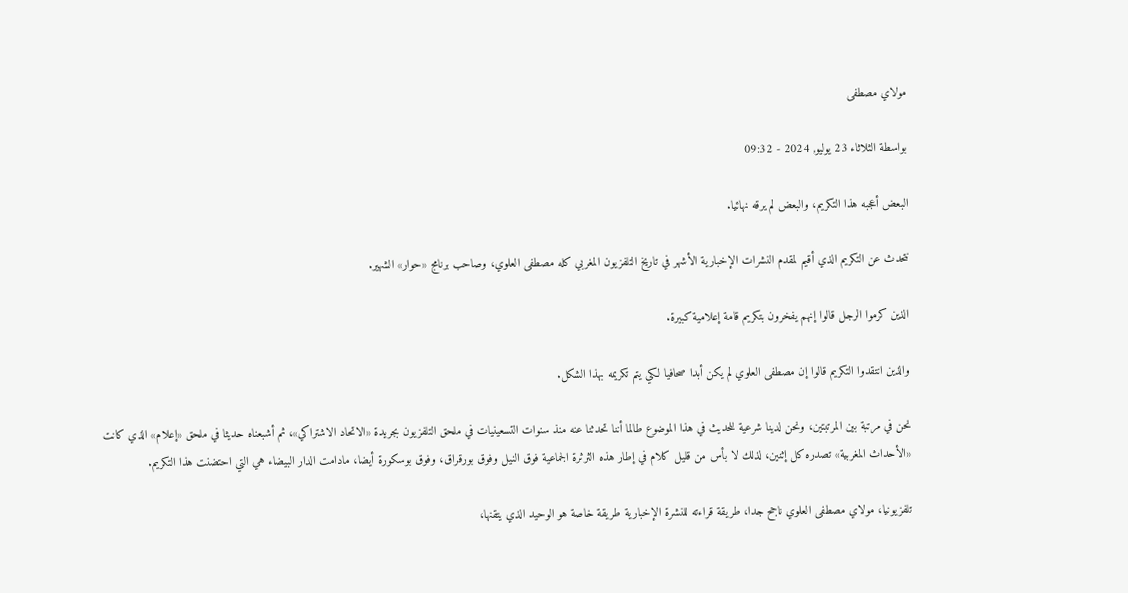مولاي مصطفى

بواسطة الثلاثاء 23 يوليو, 2024 - 09:32

البعض أعجبه هذا التكريم، والبعض لم يرقه نهائيا.

نتحدث عن التكريم الذي أقيم لمقدم النشرات الإخبارية الأشهر في تاريخ التلفزيون المغربي كله مصطفى العلوي، وصاحب برنامج «حوار» الشهير.

الذين كرموا الرجل قالوا إنهم يفخرون بتكريم قامة إعلامية كبيرة.

والذين انتقدوا التكريم قالوا إن مصطفى العلوي لم يكن أبدا صحافيا لكي يتم تكريمه بهذا الشكل.

نحن في مرتبة بين المرتبتين، ونحن لدينا شرعية للحديث في هذا الموضوع طالما أننا تحدثنا عنه منذ سنوات التسعينيات في ملحق التلفزيون بجريدة «الاتحاد الاشتراكي»، ثم أشبعناه حديثا في ملحق «إعلام» الذي كانت «الأحداث المغربية» تصدره كل إثنين، لذلك لا بأس من قليل كلام في إطار هذه الثرثرة الجماعية فوق النيل وفوق بورقراق، وفوق بوسكورة أيضا، مادامت الدار البيضاء هي التي احتضنت هذا التكريم.

تلفزيونيا، مولاي مصطفى العلوي ناجح جدا، طريقة قراءته للنشرة الإخبارية طريقة خاصة هو الوحيد الذي يتقنها،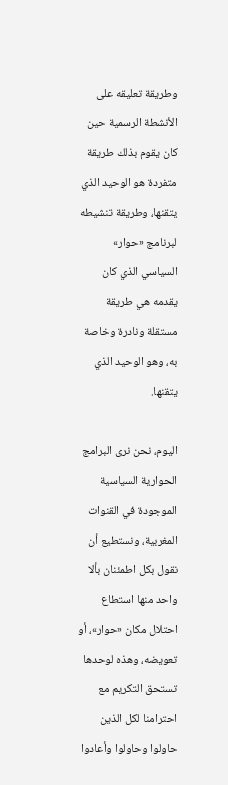وطريقة تعليقه على الأنشطة الرسمية حين كان يقوم بذلك طريقة متفردة هو الوحيد الذي يتقنها، وطريقة تنشيطه لبرنامج «حوار» السياسي الذي كان يقدمه هي طريقة مستقلة ونادرة وخاصة به، وهو الوحيد الذي يتقنها.

اليوم، نحن نرى البرامج الحوارية السياسية الموجودة في القنوات المغربية، ونستطيع أن نقول بكل اطمئنان بألا واحد منها استطاع احتلال مكان «حوار»، أو تعويضه، وهذه لوحدها تستحق التكريم مع احترامنا لكل الذين حاولوا وحاولوا وأعادوا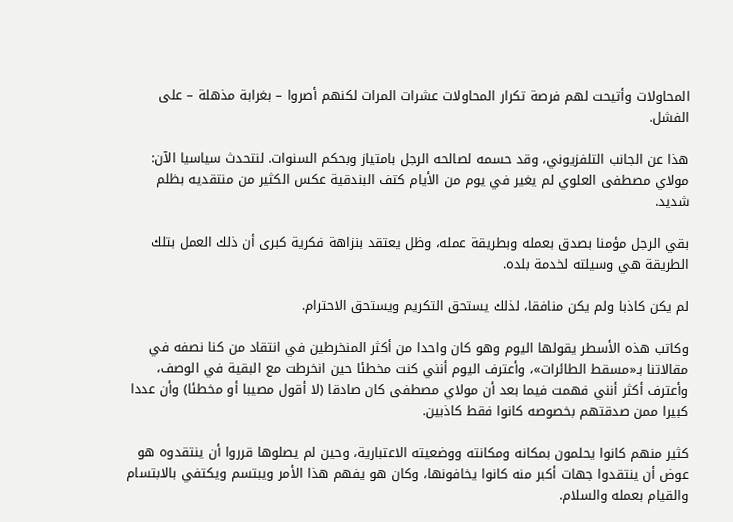المحاولات وأتيحت لهم فرصة تكرار المحاولات عشرات المرات لكنهم أصروا – بغرابة مذهلة – على الفشل.

هذا عن الجانب التلفزيوني، وقد حسمه لصالحه الرجل بامتياز وبحكم السنوات. لنتحدث سياسيا الآن: مولاي مصطفى العلوي لم يغير في يوم من الأيام كتف البندقية عكس الكثير من منتقديه بظلم شديد.

بقي الرجل مؤمنا بصدق بعمله وبطريقة عمله، وظل يعتقد بنزاهة فكرية كبرى أن ذلك العمل بتلك الطريقة هي وسيلته لخدمة بلده.

لم يكن كاذبا ولم يكن منافقا، لذلك يستحق التكريم ويستحق الاحترام.

وكاتب هذه الأسطر يقولها اليوم وهو كان واحدا من أكثر المنخرطين في انتقاد من كنا نصفه في مقالاتنا بـ«مسقط الطائرات»، وأعترف اليوم أنني كنت مخطئا حين انخرطت مع البقية في الوصف، وأعترف أكثر أنني فهمت فيما بعد أن مولاي مصطفى كان صادقا (لا أقول مصيبا أو مخطئا) وأن عددا كبيرا ممن صدقتهم بخصوصه كانوا فقط كاذبين.

كثير منهم كانوا يحلمون بمكانه ومكانته ووضعيته الاعتبارية، وحين لم يصلوها قرروا أن ينتقدوه هو عوض أن ينتقدوا جهات أكبر منه كانوا يخافونها، وكان هو يفهم هذا الأمر ويبتسم ويكتفي بالابتسام والقيام بعمله والسلام.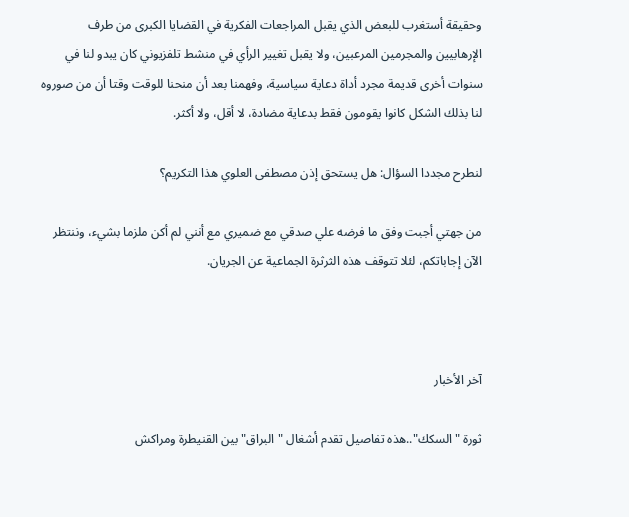وحقيقة أستغرب للبعض الذي يقبل المراجعات الفكرية في القضايا الكبرى من طرف الإرهابيين والمجرمين المرعبين، ولا يقبل تغيير الرأي في منشط تلفزيوني كان يبدو لنا في سنوات أخرى قديمة مجرد أداة دعاية سياسية، وفهمنا بعد أن منحنا للوقت وقتا أن من صوروه لنا بذلك الشكل كانوا يقومون فقط بدعاية مضادة، لا أقل، ولا أكثر.

لنطرح مجددا السؤال: هل يستحق إذن مصطفى العلوي هذا التكريم؟

من جهتي أجبت وفق ما فرضه علي صدقي مع ضميري مع أنني لم أكن ملزما بشيء، وننتظر الآن إجاباتكم، لئلا تتوقف هذه الثرثرة الجماعية عن الجريان.



آخر الأخبار

ثورة "السكك"..هذه تفاصيل تقدم أشغال "البراق" بين القنيطرة ومراكش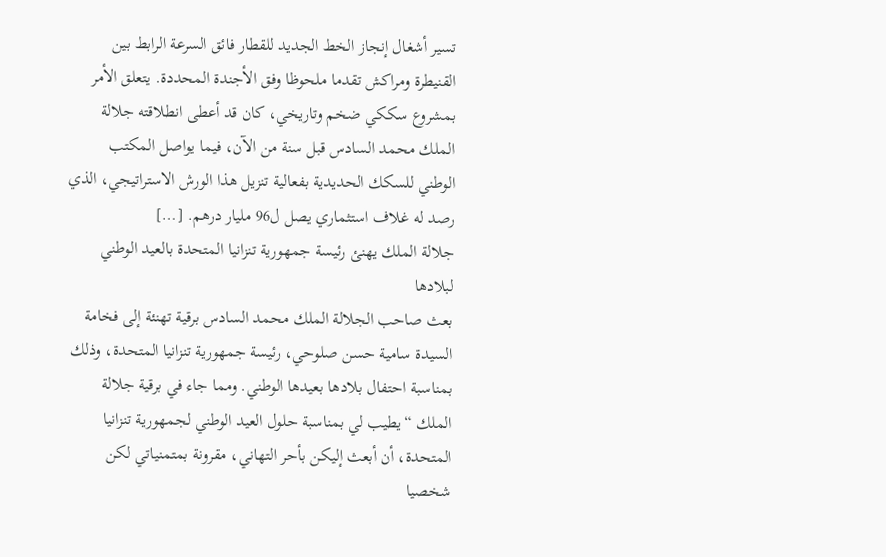تسير أشغال إنجاز الخط الجديد للقطار فائق السرعة الرابط بين القنيطرة ومراكش تقدما ملحوظا وفق الأجندة المحددة. يتعلق الأمر بمشروع سككي ضخم وتاريخي، كان قد أعطى انطلاقته جلالة الملك محمد السادس قبل سنة من الآن، فيما يواصل المكتب الوطني للسكك الحديدية بفعالية تنزيل هذا الورش الاستراتيجي، الذي رصد له غلاف استثماري يصل ل96 مليار درهم. […]
جلالة الملك يهنئ رئيسة جمهورية تنزانيا المتحدة بالعيد الوطني لبلادها
بعث صاحب الجلالة الملك محمد السادس برقية تهنئة إلى فخامة السيدة سامية حسن صلوحي، رئيسة جمهورية تنزانيا المتحدة، وذلك بمناسبة احتفال بلادها بعيدها الوطني. ومما جاء في برقية جلالة الملك “يطيب لي بمناسبة حلول العيد الوطني لجمهورية تنزانيا المتحدة، أن أبعث إليكن بأحر التهاني، مقرونة بمتمنياتي لكن شخصيا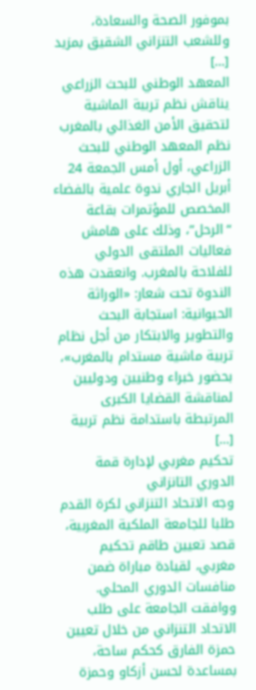بموفور الصحة والسعادة، وللشعب التنزاني الشقيق بمزيد […]
المعهد الوطني للبحث الزراعي يناقش نظم تربية الماشية لتحقيق الأمن الغذائي بالمغرب
نظم المعهد الوطني للبحث الزراعي، أول أمس الجمعة 24 أبريل الجاري ندوة علمية بالفضاء المخصص للمؤتمرات بقاعة “الرحل”، وذلك على هامش فعاليات الملتقى الدولي للفلاحة بالمغرب. وانعقدت هذه الندوة تحت شعار: «الوراثة الحيوانية: استجابة البحث والتطوير والابتكار من أجل نظام تربية ماشية مستدام بالمغرب»، بحضور خبراء وطنيين ودوليين لمناقشة القضايا الكبرى المرتبطة باستدامة نظم تربية […]
تحكيم مغربي لإدارة قمة الدوري التانزاني
وجه الاتحاد التنزاني لكرة القدم طلبا للجامعة الملكية المغربية، قصد تعيين طاقم تحكيم مغربي، لقيادة مباراة ضمن منافسات الدوري المحلي. ووافقت الجامعة على طلب الاتحاد التنزاني من خلال تعيين حمزة الفارق كحكم ساحة، بمساعدة لحسن أزكاو وحمزة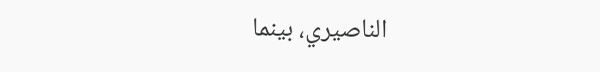الناصيري، بينما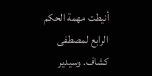أنيطت مهمة الحكم الرابع لمصطفى كشاف. وسيدير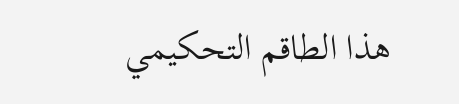هذا الطاقم التحكيمي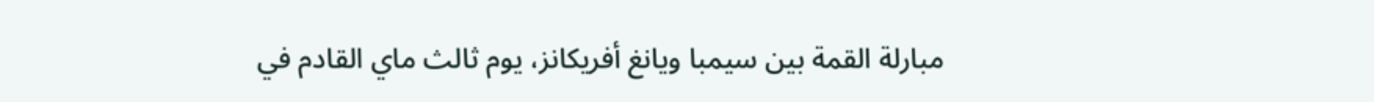مبارلة القمة بين سيمبا ويانغ أفريكانز، يوم ثالث ماي القادم في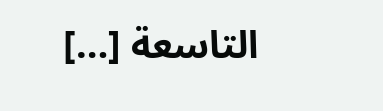التاسعة […]